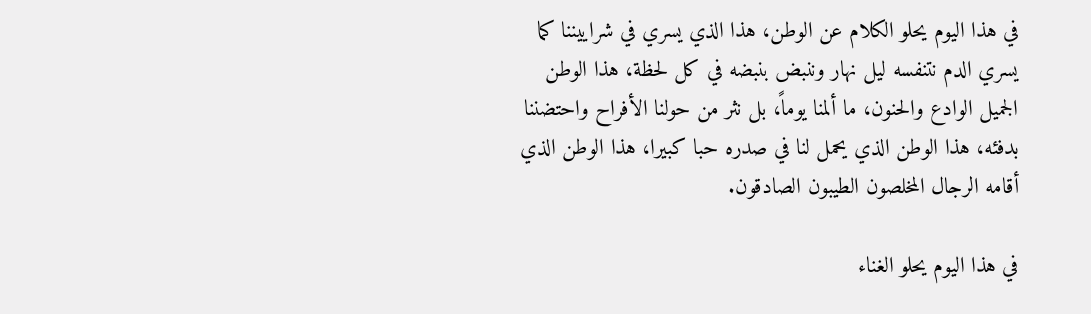في هذا اليوم يحلو الكلام عن الوطن، هذا الذي يسري في شراييننا كما يسري الدم نتنفسه ليل نهار وننبض بنبضه في كل لحظة، هذا الوطن الجميل الوادع والحنون، ما ألمنا يوماً، بل نثر من حولنا الأفراح واحتضننا بدفئه، هذا الوطن الذي يحمل لنا في صدره حبا كبيرا، هذا الوطن الذي أقامه الرجال المخلصون الطيبون الصادقون.

في هذا اليوم يحلو الغناء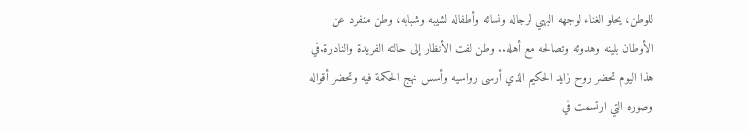للوطن، يحلو الغناء لوجهه البهي لرجاله ونسائه وأطفاله لشيبه وشبابه، وطن منفرد عن الأوطان بلينه وهدوئه وتصالحه مع أهله.. وطن لفت الأنظار إلى حالته الفريدة والنادرة.في هذا اليوم تحضر روح زايد الحكيم الذي أرسى رواسيه وأسس نهج الحكمة فيه وتحضر أقواله وصوره التي ارتسمت في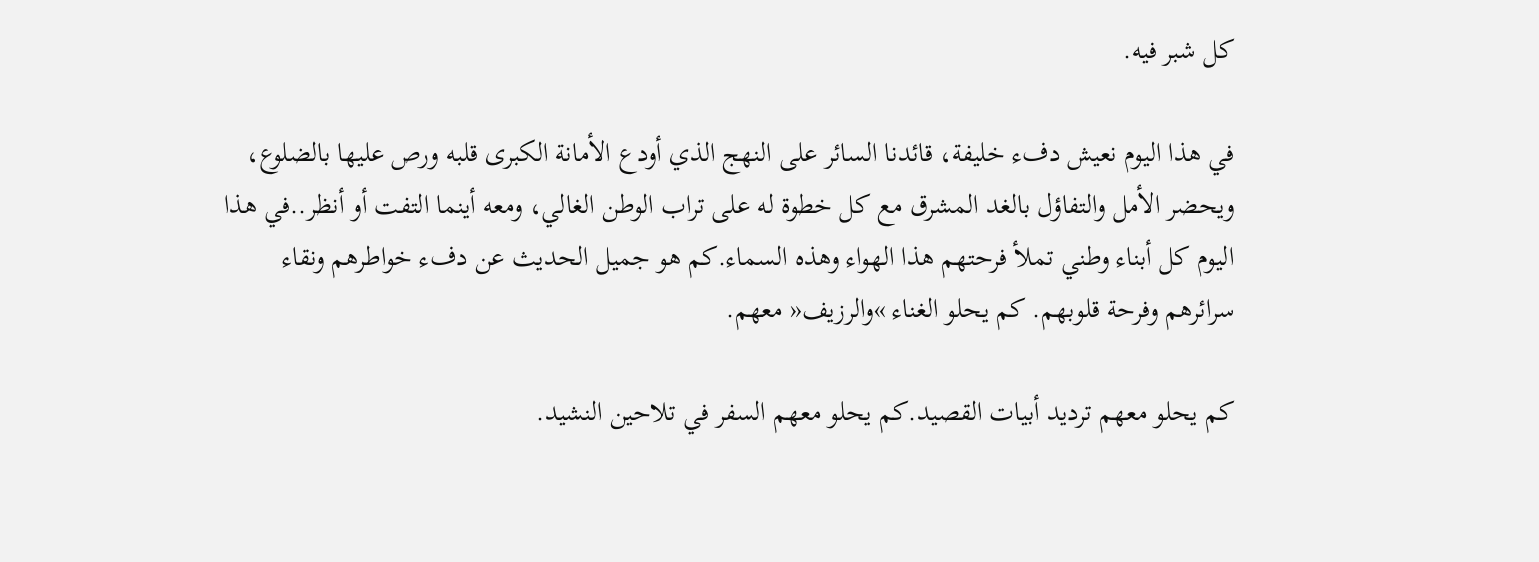كل شبر فيه.

في هذا اليوم نعيش دفء خليفة، قائدنا السائر على النهج الذي أودع الأمانة الكبرى قلبه ورص عليها بالضلوع، ويحضر الأمل والتفاؤل بالغد المشرق مع كل خطوة له على تراب الوطن الغالي، ومعه أينما التفت أو أنظر..في هذا اليوم كل أبناء وطني تملأ فرحتهم هذا الهواء وهذه السماء.كم هو جميل الحديث عن دفء خواطرهم ونقاء سرائرهم وفرحة قلوبهم. كم يحلو الغناء »والرزيف« معهم.

كم يحلو معهم ترديد أبيات القصيد.كم يحلو معهم السفر في تلاحين النشيد.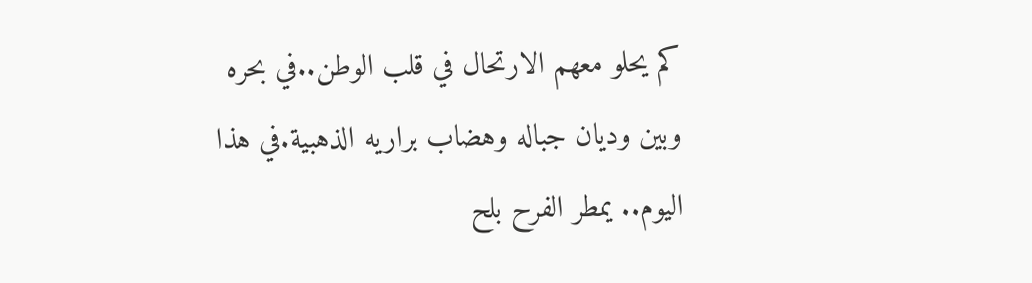كم يحلو معهم الارتحال في قلب الوطن..في بحره وبين وديان جباله وهضاب براريه الذهبية.في هذا اليوم.. يمطر الفرح بلح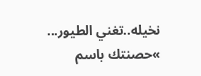نخيله..تغني الطيور... »حصنتك باسم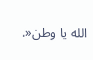الله يا وطن«.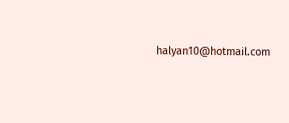halyan10@hotmail.com